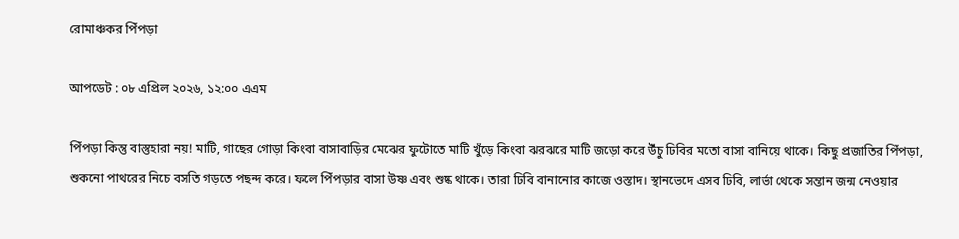রোমাঞ্চকর পিঁপড়া

আপডেট : ০৮ এপ্রিল ২০২৬, ১২:০০ এএম

পিঁপড়া কিন্তু বাস্তুহারা নয়! মাটি, গাছের গোড়া কিংবা বাসাবাড়ির মেঝের ফুটোতে মাটি খুঁড়ে কিংবা ঝরঝরে মাটি জড়ো করে উঁচু ঢিবির মতো বাসা বানিয়ে থাকে। কিছু প্রজাতির পিঁপড়া, শুকনো পাথরের নিচে বসতি গড়তে পছন্দ করে। ফলে পিঁপড়ার বাসা উষ্ণ এবং শুষ্ক থাকে। তারা ঢিবি বানানোর কাজে ওস্তাদ। স্থানভেদে এসব ঢিবি, লার্ভা থেকে সন্তান জন্ম নেওয়ার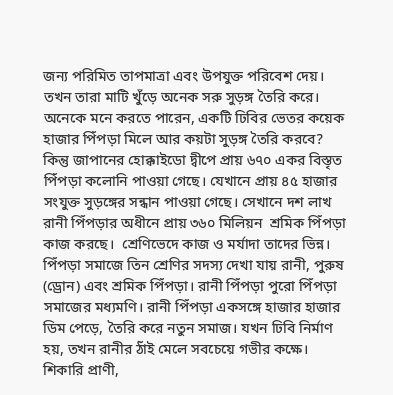জন্য পরিমিত তাপমাত্রা এবং উপযুক্ত পরিবেশ দেয়। তখন তারা মাটি খুঁড়ে অনেক সরু সুড়ঙ্গ তৈরি করে।  অনেকে মনে করতে পারেন, একটি ঢিবির ভেতর কয়েক হাজার পিঁপড়া মিলে আর কয়টা সুড়ঙ্গ তৈরি করবে? কিন্তু জাপানের হোক্কাইডো দ্বীপে প্রায় ৬৭০ একর বিস্তৃত পিঁপড়া কলোনি পাওয়া গেছে। যেখানে প্রায় ৪৫ হাজার সংযুক্ত সুড়ঙ্গের সন্ধান পাওয়া গেছে। সেখানে দশ লাখ রানী পিঁপড়ার অধীনে প্রায় ৩৬০ মিলিয়ন  শ্রমিক পিঁপড়া কাজ করছে।  শ্রেণিভেদে কাজ ও মর্যাদা তাদের ভিন্ন। পিঁপড়া সমাজে তিন শ্রেণির সদস্য দেখা যায় রানী, পুরুষ (ড্রোন) এবং শ্রমিক পিঁপড়া। রানী পিঁপড়া পুরো পিঁপড়া সমাজের মধ্যমণি। রানী পিঁপড়া একসঙ্গে হাজার হাজার ডিম পেড়ে, তৈরি করে নতুন সমাজ। যখন ঢিবি নির্মাণ হয়, তখন রানীর ঠাঁই মেলে সবচেয়ে গভীর কক্ষে। শিকারি প্রাণী,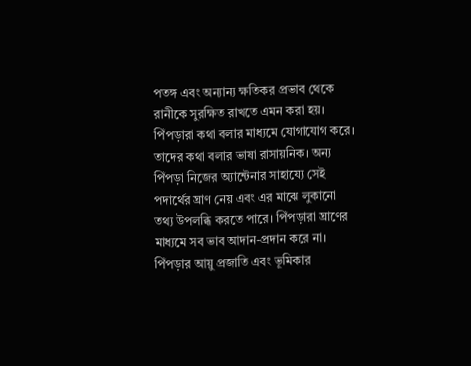পতঙ্গ এবং অন্যান্য ক্ষতিকর প্রভাব থেকে রানীকে সুরক্ষিত রাখতে এমন করা হয়। পিঁপড়ারা কথা বলার মাধ্যমে যোগাযোগ করে। তাদের কথা বলার ভাষা রাসায়নিক। অন্য পিঁপড়া নিজের অ্যান্টেনার সাহায্যে সেই পদার্থের ঘ্রাণ নেয় এবং এর মাঝে লুকানো তথ্য উপলব্ধি করতে পারে। পিঁপড়ারা ঘ্রাণের মাধ্যমে সব ভাব আদান-প্রদান করে না। পিঁপড়ার আয়ু প্রজাতি এবং ভূমিকার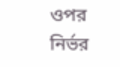ওপর নির্ভর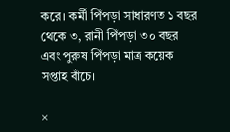করে। কর্মী পিঁপড়া সাধারণত ১ বছর থেকে ৩, রানী পিঁপড়া ৩০ বছর এবং পুরুষ পিঁপড়া মাত্র কয়েক সপ্তাহ বাঁচে।

×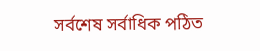সর্বশেষ সর্বাধিক পঠিত